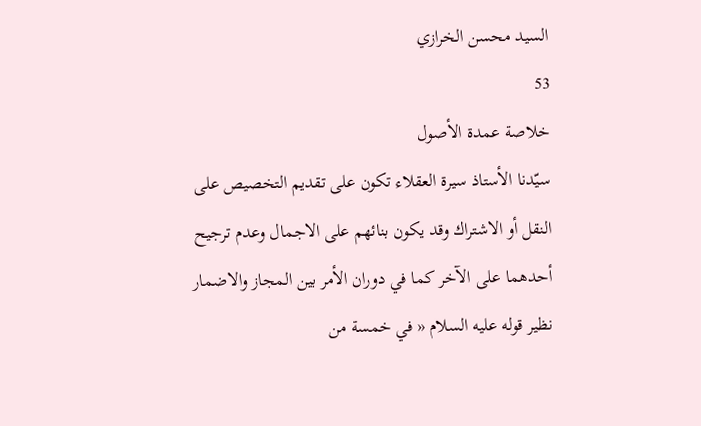السيد محسن الخرازي
53
خلاصة عمدة الأصول
سيّدنا الأستاذ سيرة العقلاء تكون على تقديم التخصيص على النقل أو الاشتراك وقد يكون بنائهم على الاجمال وعدم ترجيح أحدهما على الآخر كما في دوران الأمر بين المجاز والاضمار نظير قوله عليه السلام « في خمسة من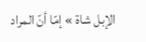الإبل شاة » إمّا أنّ المراد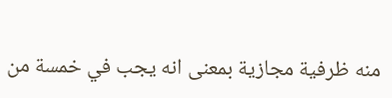منه ظرفية مجازية بمعنى انه يجب في خمسة من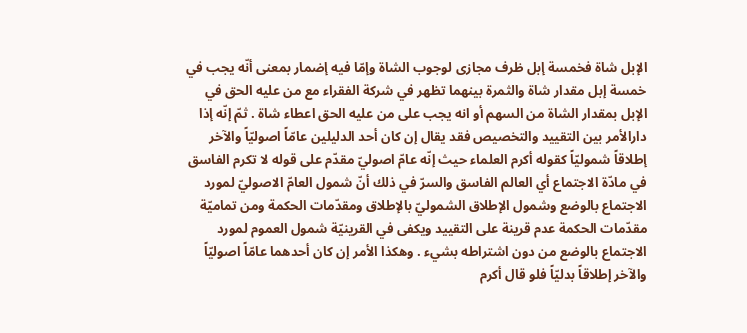الإبل شاة فخمسة إبل ظرف مجازى لوجوب الشاة وإمّا فيه إضمار بمعنى أنّه يجب في خمسة إبل مقدار شاة والثمرة بينهما تظهر في شركة الفقراء مع من عليه الحق في الإبل بمقدار الشاة من السهم أو انه يجب على من عليه الحق اعطاء شاة . ثمّ إنّه إذا دارالأمر بين التقييد والتخصيص فقد يقال إن كان أحد الدليلين عامّاً اصوليّاً والآخر إطلاقاً شموليّاً كقوله أكرم العلماء حيث إنّه عامّ اصوليّ مقدّم على قوله لا تكرم الفاسق في مادّة الاجتماع أي العالم الفاسق والسرّ في ذلك أنّ شمول العامّ الاصوليّ لمورد الاجتماع بالوضع وشمول الإطلاق الشموليّ بالإطلاق ومقدّمات الحكمة ومن تماميّة مقدّمات الحكمة عدم قرينة على التقييد ويكفى في القرينيّة شمول العموم لمورد الاجتماع بالوضع من دون اشتراطه بشيء . وهكذا الأمر إن كان أحدهما عامّاً اصوليّاً والآخر إطلاقاً بدليّاً فلو قال أكرم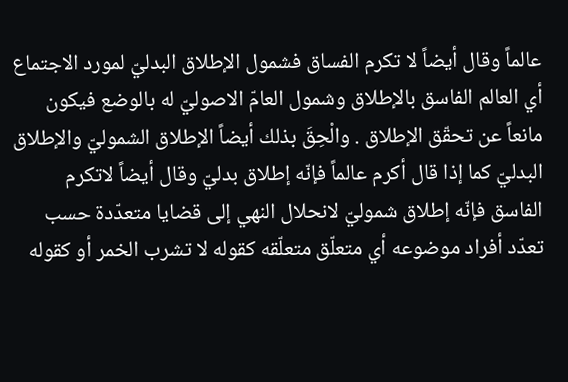عالماً وقال أيضاً لا تكرم الفساق فشمول الإطلاق البدليّ لمورد الاجتماع أي العالم الفاسق بالإطلاق وشمول العامّ الاصوليّ له بالوضع فيكون مانعاً عن تحقّق الإطلاق . والْحِقَ بذلك أيضاً الإطلاق الشموليّ والإطلاق البدليّ كما إذا قال أكرم عالماً فإنّه إطلاق بدليّ وقال أيضاً لاتكرم الفاسق فإنّه إطلاق شموليّ لانحلال النهي إلى قضايا متعدّدة حسب تعدّد أفراد موضوعه أي متعلّق متعلّقه كقوله لا تشرب الخمر أو كقوله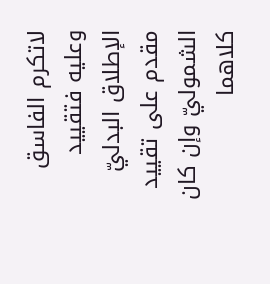لاتكرم الفاسق وعليه فتقييد الإطلاق البدليّ مقدم على تقييد الشموليّ وإن كان كلاهما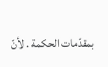بمقدّمات الحكمة . لأنّ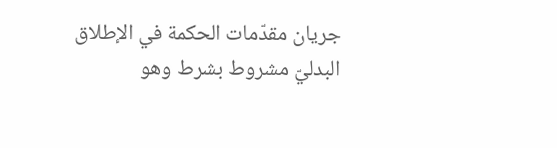جريان مقدّمات الحكمة في الإطلاق البدليّ مشروط بشرط وهو